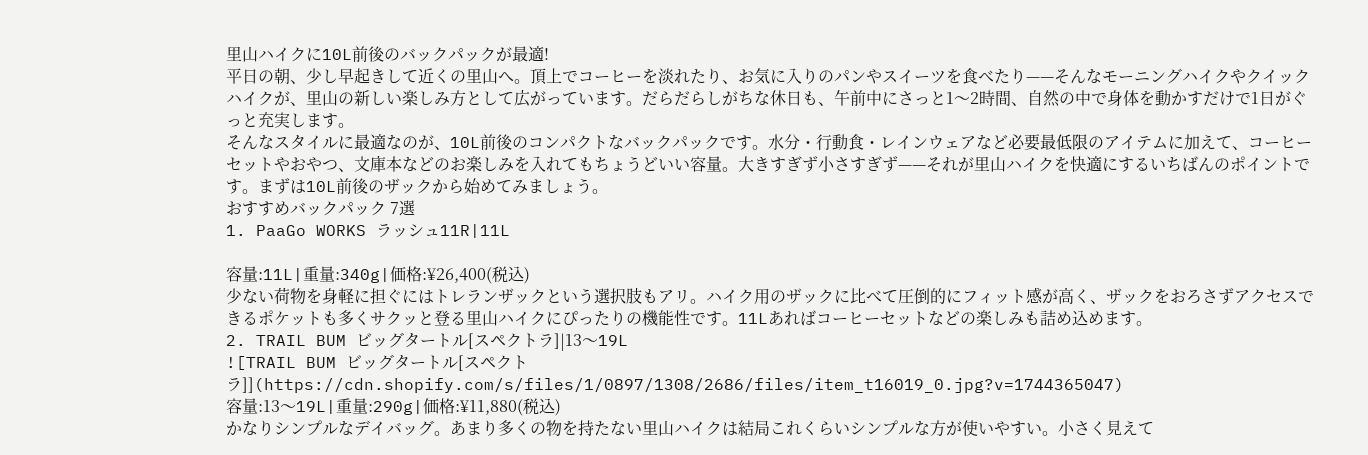里山ハイクに10L前後のバックパックが最適!
平日の朝、少し早起きして近くの里山へ。頂上でコーヒーを淡れたり、お気に入りのパンやスイーツを食べたり——そんなモーニングハイクやクイックハイクが、里山の新しい楽しみ方として広がっています。だらだらしがちな休日も、午前中にさっと1〜2時間、自然の中で身体を動かすだけで1日がぐっと充実します。
そんなスタイルに最適なのが、10L前後のコンパクトなバックパックです。水分・行動食・レインウェアなど必要最低限のアイテムに加えて、コーヒーセットやおやつ、文庫本などのお楽しみを入れてもちょうどいい容量。大きすぎず小さすぎず——それが里山ハイクを快適にするいちばんのポイントです。まずは10L前後のザックから始めてみましょう。
おすすめバックパック 7選
1. PaaGo WORKS ラッシュ11R|11L

容量:11L|重量:340g|価格:¥26,400(税込)
少ない荷物を身軽に担ぐにはトレランザックという選択肢もアリ。ハイク用のザックに比べて圧倒的にフィット感が高く、ザックをおろさずアクセスできるポケットも多くサクッと登る里山ハイクにぴったりの機能性です。11Lあればコーヒーセットなどの楽しみも詰め込めます。
2. TRAIL BUM ビッグタートル[スペクトラ]|13〜19L
![TRAIL BUM ビッグタートル[スペクトラ]](https://cdn.shopify.com/s/files/1/0897/1308/2686/files/item_t16019_0.jpg?v=1744365047)
容量:13〜19L|重量:290g|価格:¥11,880(税込)
かなりシンプルなデイバッグ。あまり多くの物を持たない里山ハイクは結局これくらいシンプルな方が使いやすい。小さく見えて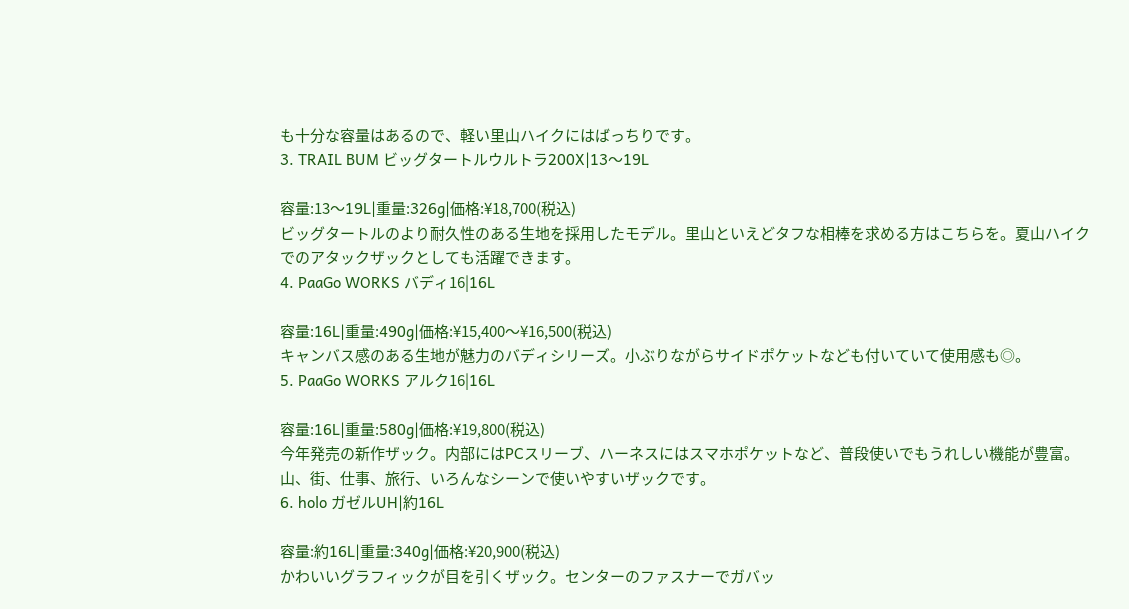も十分な容量はあるので、軽い里山ハイクにはばっちりです。
3. TRAIL BUM ビッグタートルウルトラ200X|13〜19L

容量:13〜19L|重量:326g|価格:¥18,700(税込)
ビッグタートルのより耐久性のある生地を採用したモデル。里山といえどタフな相棒を求める方はこちらを。夏山ハイクでのアタックザックとしても活躍できます。
4. PaaGo WORKS バディ16|16L

容量:16L|重量:490g|価格:¥15,400〜¥16,500(税込)
キャンバス感のある生地が魅力のバディシリーズ。小ぶりながらサイドポケットなども付いていて使用感も◎。
5. PaaGo WORKS アルク16|16L

容量:16L|重量:580g|価格:¥19,800(税込)
今年発売の新作ザック。内部にはPCスリーブ、ハーネスにはスマホポケットなど、普段使いでもうれしい機能が豊富。山、街、仕事、旅行、いろんなシーンで使いやすいザックです。
6. holo ガゼルUH|約16L

容量:約16L|重量:340g|価格:¥20,900(税込)
かわいいグラフィックが目を引くザック。センターのファスナーでガバッ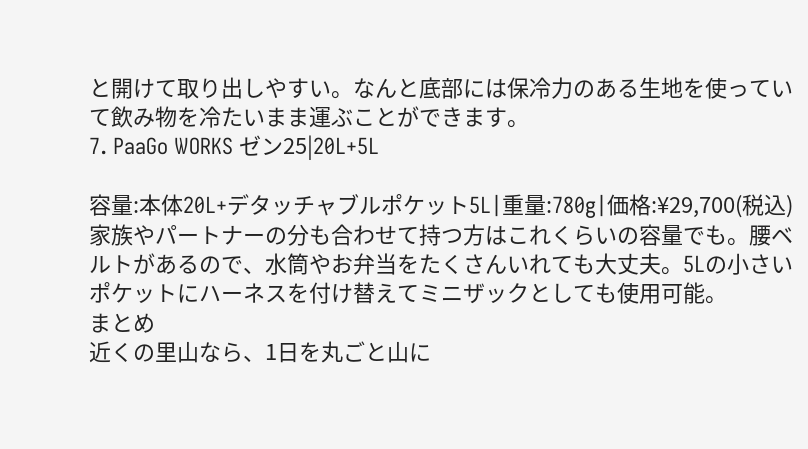と開けて取り出しやすい。なんと底部には保冷力のある生地を使っていて飲み物を冷たいまま運ぶことができます。
7. PaaGo WORKS ゼン25|20L+5L

容量:本体20L+デタッチャブルポケット5L|重量:780g|価格:¥29,700(税込)
家族やパートナーの分も合わせて持つ方はこれくらいの容量でも。腰ベルトがあるので、水筒やお弁当をたくさんいれても大丈夫。5Lの小さいポケットにハーネスを付け替えてミニザックとしても使用可能。
まとめ
近くの里山なら、1日を丸ごと山に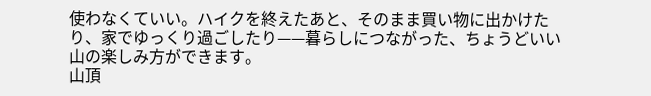使わなくていい。ハイクを終えたあと、そのまま買い物に出かけたり、家でゆっくり過ごしたり——暮らしにつながった、ちょうどいい山の楽しみ方ができます。
山頂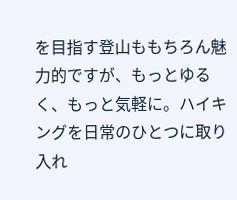を目指す登山ももちろん魅力的ですが、もっとゆるく、もっと気軽に。ハイキングを日常のひとつに取り入れ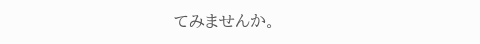てみませんか。